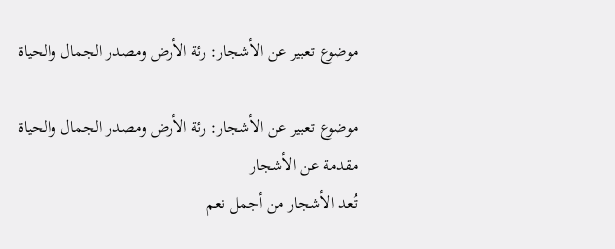موضوع تعبير عن الأشجار: رئة الأرض ومصدر الجمال والحياة

موضوع تعبير عن الأشجار: رئة الأرض ومصدر الجمال والحياة
مقدمة عن الأشجار
تُعد الأشجار من أجمل نعم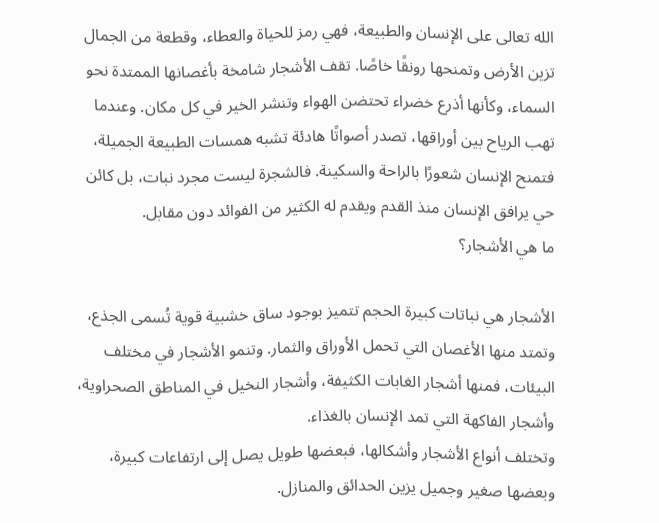الله تعالى على الإنسان والطبيعة، فهي رمز للحياة والعطاء، وقطعة من الجمال تزين الأرض وتمنحها رونقًا خاصًا. تقف الأشجار شامخة بأغصانها الممتدة نحو السماء، وكأنها أذرع خضراء تحتضن الهواء وتنشر الخير في كل مكان. وعندما تهب الرياح بين أوراقها، تصدر أصواتًا هادئة تشبه همسات الطبيعة الجميلة، فتمنح الإنسان شعورًا بالراحة والسكينة. فالشجرة ليست مجرد نبات، بل كائن حي يرافق الإنسان منذ القدم ويقدم له الكثير من الفوائد دون مقابل.
ما هي الأشجار؟

الأشجار هي نباتات كبيرة الحجم تتميز بوجود ساق خشبية قوية تُسمى الجذع، وتمتد منها الأغصان التي تحمل الأوراق والثمار. وتنمو الأشجار في مختلف البيئات، فمنها أشجار الغابات الكثيفة، وأشجار النخيل في المناطق الصحراوية، وأشجار الفاكهة التي تمد الإنسان بالغذاء.
وتختلف أنواع الأشجار وأشكالها، فبعضها طويل يصل إلى ارتفاعات كبيرة، وبعضها صغير وجميل يزين الحدائق والمنازل.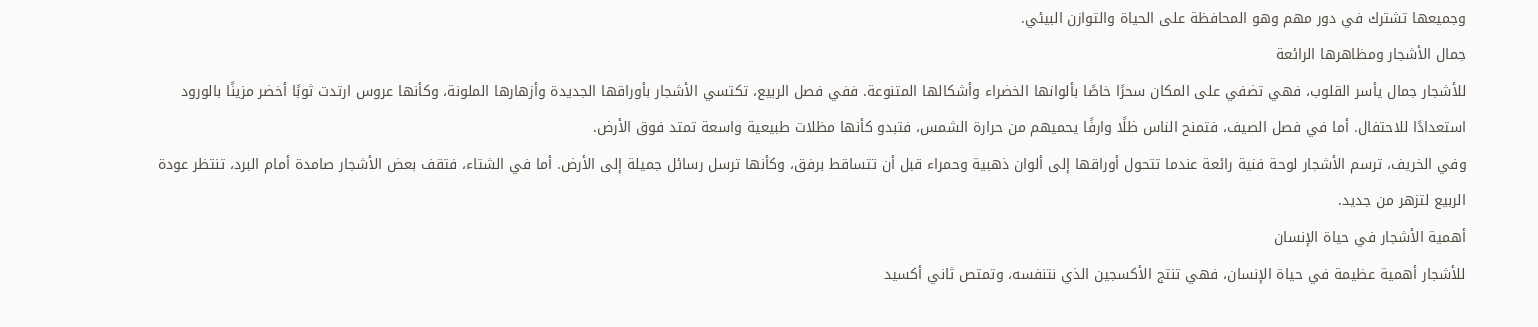وجميعها تشترك في دور مهم وهو المحافظة على الحياة والتوازن البيئي.
جمال الأشجار ومظاهرها الرائعة
للأشجار جمال يأسر القلوب، فهي تضفي على المكان سحرًا خاصًا بألوانها الخضراء وأشكالها المتنوعة. ففي فصل الربيع، تكتسي الأشجار بأوراقها الجديدة وأزهارها الملونة، وكأنها عروس ارتدت ثوبًا أخضر مزينًا بالورود استعدادًا للاحتفال. أما في فصل الصيف، فتمنح الناس ظلًا وارفًا يحميهم من حرارة الشمس، فتبدو كأنها مظلات طبيعية واسعة تمتد فوق الأرض.
وفي الخريف، ترسم الأشجار لوحة فنية رائعة عندما تتحول أوراقها إلى ألوان ذهبية وحمراء قبل أن تتساقط برفق، وكأنها ترسل رسائل جميلة إلى الأرض. أما في الشتاء، فتقف بعض الأشجار صامدة أمام البرد، تنتظر عودة الربيع لتزهر من جديد.
أهمية الأشجار في حياة الإنسان
للأشجار أهمية عظيمة في حياة الإنسان، فهي تنتج الأكسجين الذي نتنفسه، وتمتص ثاني أكسيد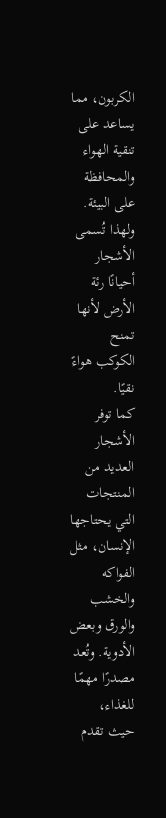الكربون، مما يساعد على تنقية الهواء والمحافظة على البيئة. ولهذا تُسمى الأشجار أحيانًا رئة الأرض لأنها تمنح الكوكب هواءً نقيًا.
كما توفر الأشجار العديد من المنتجات التي يحتاجها الإنسان، مثل الفواكه والخشب والورق وبعض الأدوية. وتُعد مصدرًا مهمًا للغذاء، حيث تقدم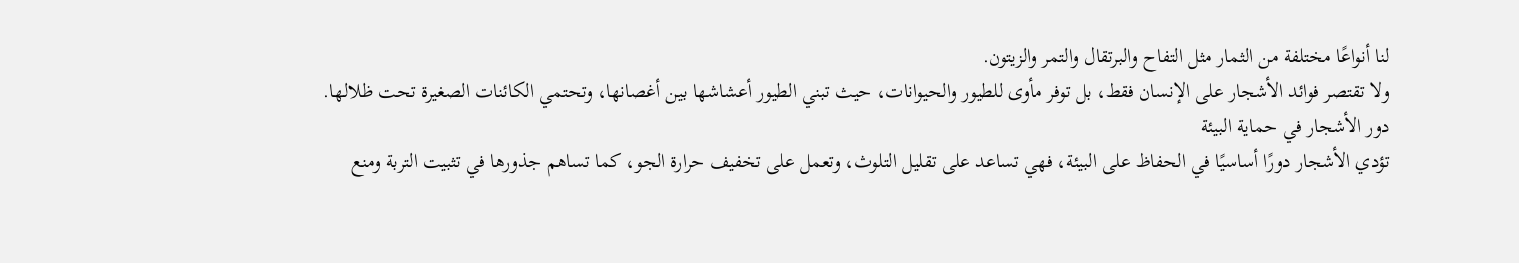لنا أنواعًا مختلفة من الثمار مثل التفاح والبرتقال والتمر والزيتون.
ولا تقتصر فوائد الأشجار على الإنسان فقط، بل توفر مأوى للطيور والحيوانات، حيث تبني الطيور أعشاشها بين أغصانها، وتحتمي الكائنات الصغيرة تحت ظلالها.
دور الأشجار في حماية البيئة
تؤدي الأشجار دورًا أساسيًا في الحفاظ على البيئة، فهي تساعد على تقليل التلوث، وتعمل على تخفيف حرارة الجو، كما تساهم جذورها في تثبيت التربة ومنع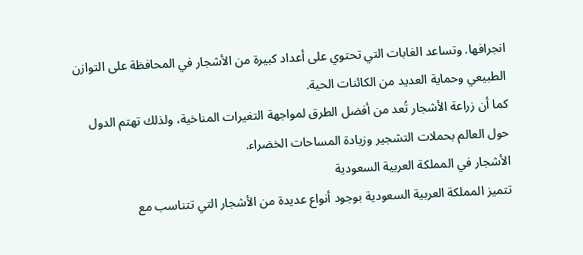انجرافها. وتساعد الغابات التي تحتوي على أعداد كبيرة من الأشجار في المحافظة على التوازن الطبيعي وحماية العديد من الكائنات الحية.
كما أن زراعة الأشجار تُعد من أفضل الطرق لمواجهة التغيرات المناخية، ولذلك تهتم الدول حول العالم بحملات التشجير وزيادة المساحات الخضراء.
الأشجار في المملكة العربية السعودية
تتميز المملكة العربية السعودية بوجود أنواع عديدة من الأشجار التي تتناسب مع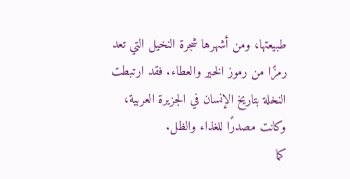طبيعتها، ومن أشهرها شجرة النخيل التي تعد رمزًا من رموز الخير والعطاء. فقد ارتبطت النخلة بتاريخ الإنسان في الجزيرة العربية، وكانت مصدرًا للغذاء والظل.
كما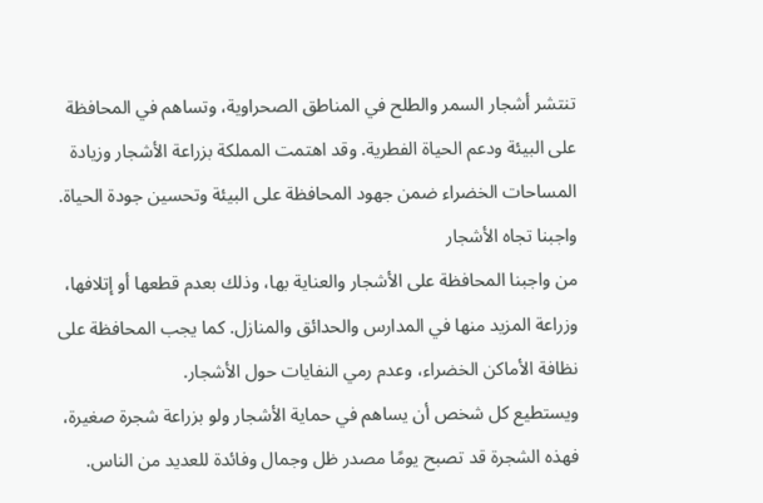تنتشر أشجار السمر والطلح في المناطق الصحراوية، وتساهم في المحافظة على البيئة ودعم الحياة الفطرية. وقد اهتمت المملكة بزراعة الأشجار وزيادة المساحات الخضراء ضمن جهود المحافظة على البيئة وتحسين جودة الحياة.
واجبنا تجاه الأشجار
من واجبنا المحافظة على الأشجار والعناية بها، وذلك بعدم قطعها أو إتلافها، وزراعة المزيد منها في المدارس والحدائق والمنازل. كما يجب المحافظة على نظافة الأماكن الخضراء، وعدم رمي النفايات حول الأشجار.
ويستطيع كل شخص أن يساهم في حماية الأشجار ولو بزراعة شجرة صغيرة، فهذه الشجرة قد تصبح يومًا مصدر ظل وجمال وفائدة للعديد من الناس.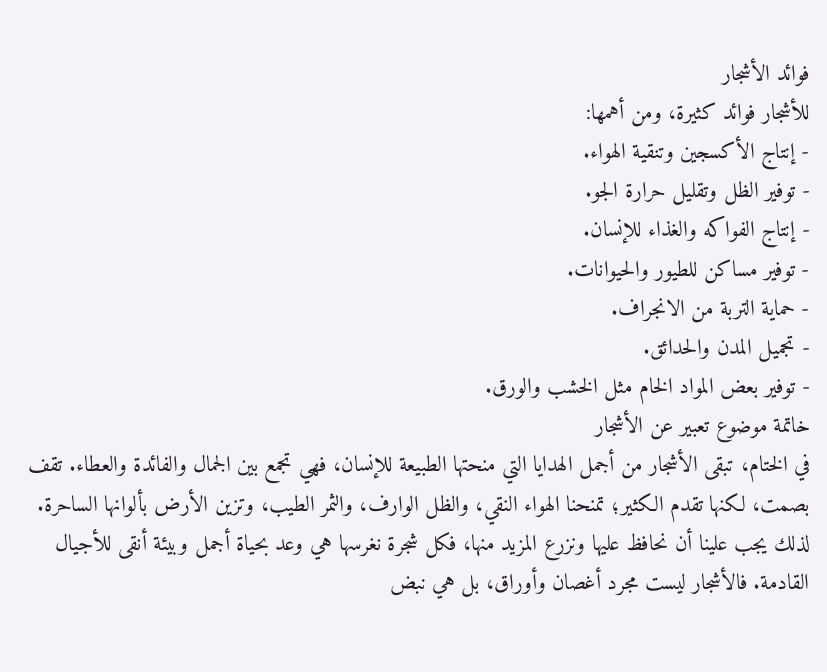فوائد الأشجار
للأشجار فوائد كثيرة، ومن أهمها:
- إنتاج الأكسجين وتنقية الهواء.
- توفير الظل وتقليل حرارة الجو.
- إنتاج الفواكه والغذاء للإنسان.
- توفير مساكن للطيور والحيوانات.
- حماية التربة من الانجراف.
- تجميل المدن والحدائق.
- توفير بعض المواد الخام مثل الخشب والورق.
خاتمة موضوع تعبير عن الأشجار
في الختام، تبقى الأشجار من أجمل الهدايا التي منحتها الطبيعة للإنسان، فهي تجمع بين الجمال والفائدة والعطاء. تقف بصمت، لكنها تقدم الكثير؛ تمنحنا الهواء النقي، والظل الوارف، والثمر الطيب، وتزين الأرض بألوانها الساحرة. لذلك يجب علينا أن نحافظ عليها ونزرع المزيد منها، فكل شجرة نغرسها هي وعد بحياة أجمل وبيئة أنقى للأجيال القادمة. فالأشجار ليست مجرد أغصان وأوراق، بل هي نبض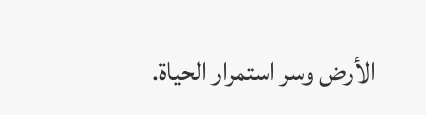الأرض وسر استمرار الحياة.